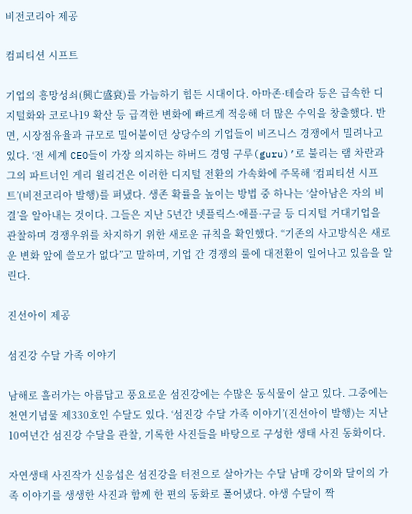비전코리아 제공

컴피티션 시프트

기업의 흥망성쇠(興亡盛衰)를 가늠하기 힘든 시대이다. 아마존·테슬라 등은 급속한 디지털화와 코로나19 확산 등 급격한 변화에 빠르게 적응해 더 많은 수익을 창출했다. 반면, 시장점유율과 규모로 밀어붙이던 상당수의 기업들이 비즈니스 경쟁에서 밀려나고 있다. ‘전 세계 CEO들이 가장 의지하는 하버드 경영 구루(guru)’로 불리는 램 차란과 그의 파트너인 게리 윌리건은 이러한 디지털 전환의 가속화에 주목해 ‘컴피티션 시프트’(비전코리아 발행)를 펴냈다. 생존 확률을 높이는 방법 중 하나는 ‘살아남은 자의 비결’을 알아내는 것이다. 그들은 지난 5년간 넷플릭스·애플·구글 등 디지털 거대기업을 관찰하며 경쟁우위를 차지하기 위한 새로운 규칙을 확인했다. “기존의 사고방식은 새로운 변화 앞에 쓸모가 없다”고 말하며, 기업 간 경쟁의 룰에 대전환이 일어나고 있음을 알린다.

진선아이 제공

섬진강 수달 가족 이야기

남해로 흘러가는 아름답고 풍요로운 섬진강에는 수많은 동식물이 살고 있다. 그중에는 천연기념물 제330호인 수달도 있다. ‘섬진강 수달 가족 이야기’(진선아이 발행)는 지난 10여년간 섬진강 수달을 관찰, 기록한 사진들을 바탕으로 구성한 생태 사진 동화이다.

자연생태 사진작가 신응섭은 섬진강을 터전으로 살아가는 수달 남매 강이와 달이의 가족 이야기를 생생한 사진과 함께 한 편의 동화로 풀어냈다. 야생 수달이 짝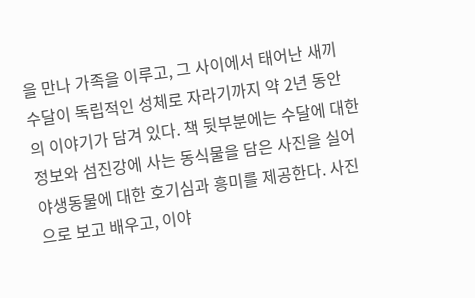을 만나 가족을 이루고, 그 사이에서 태어난 새끼 수달이 독립적인 성체로 자라기까지 약 2년 동안의 이야기가 담겨 있다. 책 뒷부분에는 수달에 대한 정보와 섬진강에 사는 동식물을 담은 사진을 실어 야생동물에 대한 호기심과 흥미를 제공한다. 사진으로 보고 배우고, 이야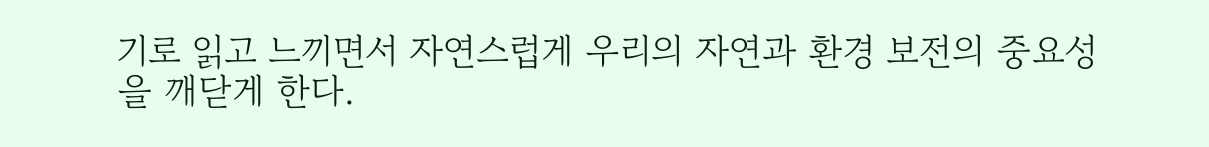기로 읽고 느끼면서 자연스럽게 우리의 자연과 환경 보전의 중요성을 깨닫게 한다.